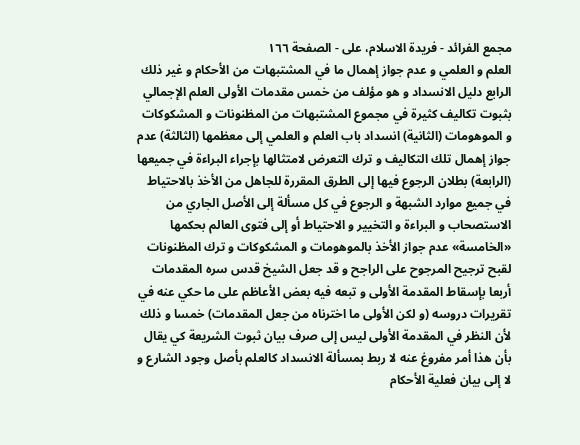مجمع الفرائد - فریدة الاسلام، علی - الصفحة ١٦٦
العلم و العلمي و عدم جواز إهمال ما في المشتبهات من الأحكام و غير ذلك الرابع دليل الانسداد و هو مؤلف من خمس مقدمات الأولى العلم الإجمالي بثبوت تكاليف كثيرة في مجموع المشتبهات من المظنونات و المشكوكات و الموهومات (الثانية) انسداد باب العلم و العلمي إلى معظمها (الثالثة) عدم جواز إهمال تلك التكاليف و ترك التعرض لامتثالها بإجراء البراءة في جميعها (الرابعة) بطلان الرجوع فيها إلى الطرق المقررة للجاهل من الأخذ بالاحتياط في جميع موارد الشبهة و الرجوع في كل مسألة إلى الأصل الجاري من الاستصحاب و البراءة و التخيير و الاحتياط أو إلى فتوى العالم بحكمها «الخامسة» عدم جواز الأخذ بالموهومات و المشكوكات و ترك المظنونات لقبح ترجيح المرجوح على الراجح و قد جعل الشيخ قدس سره المقدمات أربعا بإسقاط المقدمة الأولى و تبعه فيه بعض الأعاظم على ما حكي عنه في تقريرات دروسه (و لكن الأولى ما اخترناه من جعل المقدمات) خمسا و ذلك لأن النظر في المقدمة الأولى ليس إلى صرف بيان ثبوت الشريعة كي يقال بأن هذا أمر مفروغ عنه لا ربط بمسألة الانسداد كالعلم بأصل وجود الشارع و لا إلى بيان فعلية الأحكام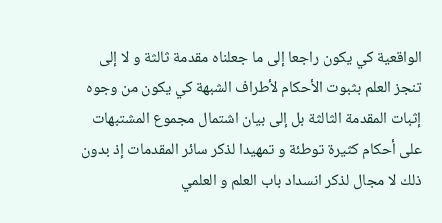الواقعية كي يكون راجعا إلى ما جعلناه مقدمة ثالثة و لا إلى تنجز العلم بثبوت الأحكام لأطراف الشبهة كي يكون من وجوه إثبات المقدمة الثالثة بل إلى بيان اشتمال مجموع المشتبهات على أحكام كثيرة توطئة و تمهيدا لذكر سائر المقدمات إذ بدون ذلك لا مجال لذكر انسداد باب العلم و العلمي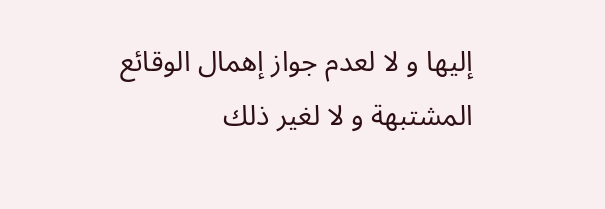إليها و لا لعدم جواز إهمال الوقائع المشتبهة و لا لغير ذلك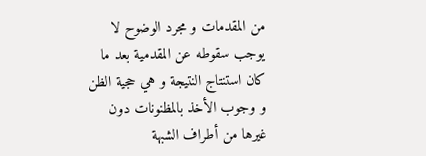من المقدمات و مجرد الوضوح لا يوجب سقوطه عن المقدمية بعد ما كان استنتاج النتيجة و هي حجية الظن و وجوب الأخذ بالمظنونات دون غيرها من أطراف الشبهة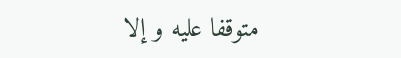متوقفا عليه و إلا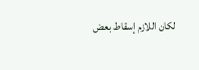لكان اللازم إسقاط بعض